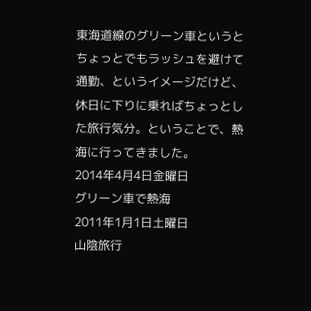東海道線のグリーン車というとちょっとでもラッシュを避けて通勤、というイメージだけど、休日に下りに乗ればちょっとした旅行気分。ということで、熱海に行ってきました。
2014年4月4日金曜日
グリーン車で熱海
2011年1月1日土曜日
山陰旅行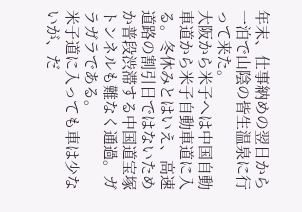年末、仕事納めの翌日から一泊で山陰の皆生温泉に行って来た。
大阪から米子へは中国自動車道から米子自動車道に入る。冬休みとはいえ、高速道路の割引日ではないためか普段渋滞する中国道宝塚トンネルも難なく通過。ガラガラである。
米子道に入っても車は少ないが、だ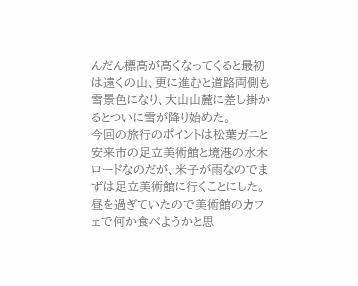んだん標高が高くなってくると最初は遠くの山、更に進むと道路両側も雪景色になり、大山山麓に差し掛かるとついに雪が降り始めた。
今回の旅行のポイントは松葉ガニと安来市の足立美術館と境港の水木ロードなのだが、米子が雨なのでまずは足立美術館に行くことにした。昼を過ぎていたので美術館のカフェで何か食べようかと思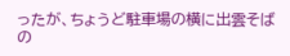ったが、ちょうど駐車場の横に出雲そばの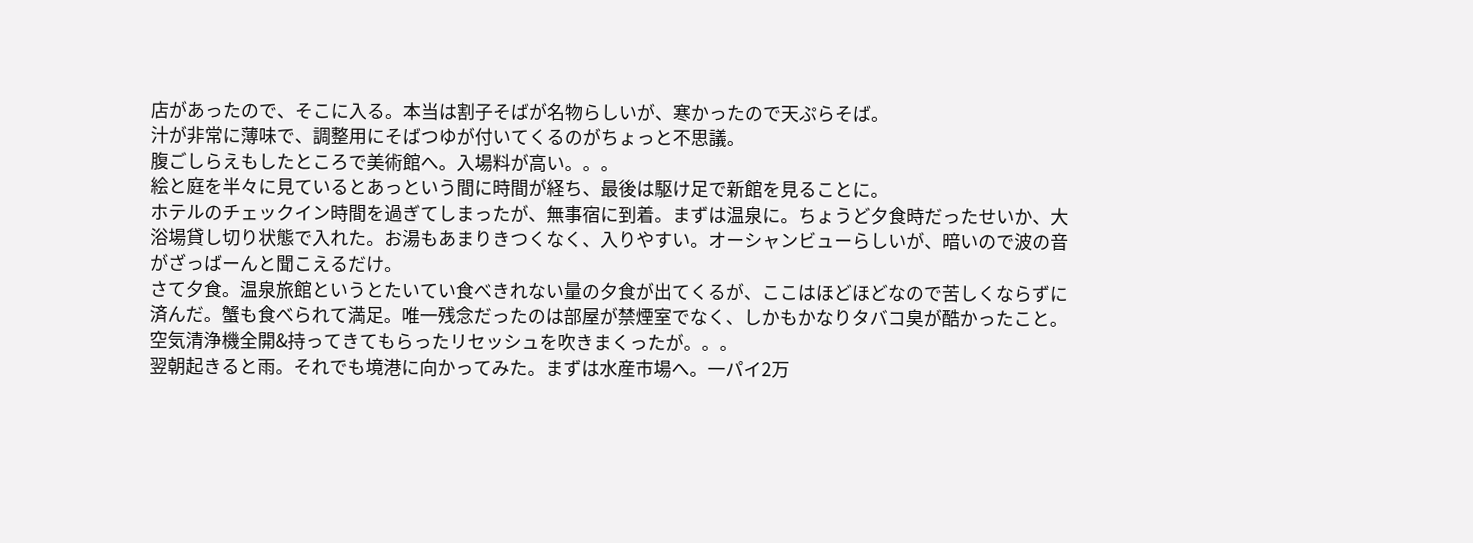店があったので、そこに入る。本当は割子そばが名物らしいが、寒かったので天ぷらそば。
汁が非常に薄味で、調整用にそばつゆが付いてくるのがちょっと不思議。
腹ごしらえもしたところで美術館へ。入場料が高い。。。
絵と庭を半々に見ているとあっという間に時間が経ち、最後は駆け足で新館を見ることに。
ホテルのチェックイン時間を過ぎてしまったが、無事宿に到着。まずは温泉に。ちょうど夕食時だったせいか、大浴場貸し切り状態で入れた。お湯もあまりきつくなく、入りやすい。オーシャンビューらしいが、暗いので波の音がざっばーんと聞こえるだけ。
さて夕食。温泉旅館というとたいてい食べきれない量の夕食が出てくるが、ここはほどほどなので苦しくならずに済んだ。蟹も食べられて満足。唯一残念だったのは部屋が禁煙室でなく、しかもかなりタバコ臭が酷かったこと。空気清浄機全開&持ってきてもらったリセッシュを吹きまくったが。。。
翌朝起きると雨。それでも境港に向かってみた。まずは水産市場へ。一パイ2万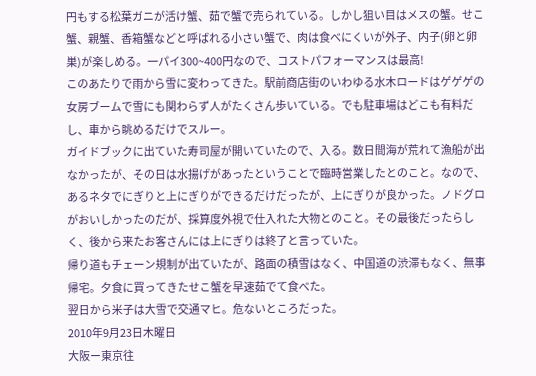円もする松葉ガニが活け蟹、茹で蟹で売られている。しかし狙い目はメスの蟹。せこ蟹、親蟹、香箱蟹などと呼ばれる小さい蟹で、肉は食べにくいが外子、内子(卵と卵巣)が楽しめる。一パイ300~400円なので、コストパフォーマンスは最高!
このあたりで雨から雪に変わってきた。駅前商店街のいわゆる水木ロードはゲゲゲの女房ブームで雪にも関わらず人がたくさん歩いている。でも駐車場はどこも有料だし、車から眺めるだけでスルー。
ガイドブックに出ていた寿司屋が開いていたので、入る。数日間海が荒れて漁船が出なかったが、その日は水揚げがあったということで臨時営業したとのこと。なので、あるネタでにぎりと上にぎりができるだけだったが、上にぎりが良かった。ノドグロがおいしかったのだが、採算度外視で仕入れた大物とのこと。その最後だったらしく、後から来たお客さんには上にぎりは終了と言っていた。
帰り道もチェーン規制が出ていたが、路面の積雪はなく、中国道の渋滞もなく、無事帰宅。夕食に買ってきたせこ蟹を早速茹でて食べた。
翌日から米子は大雪で交通マヒ。危ないところだった。
2010年9月23日木曜日
大阪ー東京往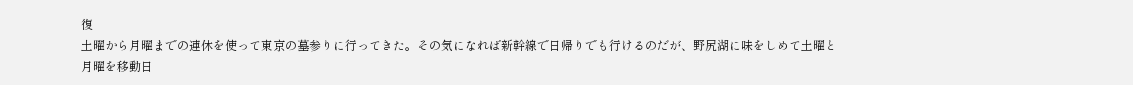復
土曜から月曜までの連休を使って東京の墓参りに行ってきた。その気になれば新幹線で日帰りでも行けるのだが、野尻湖に味をしめて土曜と月曜を移動日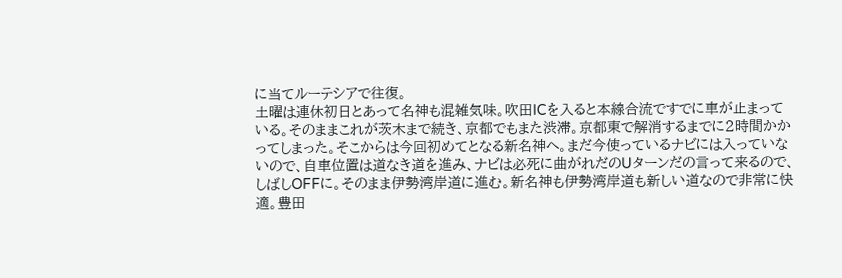に当てルーテシアで往復。
土曜は連休初日とあって名神も混雑気味。吹田ICを入ると本線合流ですでに車が止まっている。そのままこれが茨木まで続き、京都でもまた渋滞。京都東で解消するまでに2時間かかってしまった。そこからは今回初めてとなる新名神へ。まだ今使っているナビには入っていないので、自車位置は道なき道を進み、ナビは必死に曲がれだのUターンだの言って来るので、しばしOFFに。そのまま伊勢湾岸道に進む。新名神も伊勢湾岸道も新しい道なので非常に快適。豊田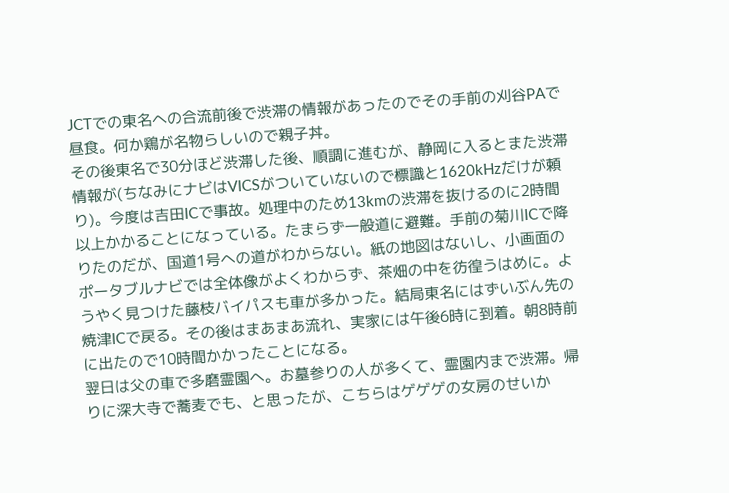JCTでの東名への合流前後で渋滞の情報があったのでその手前の刈谷PAで昼食。何か鶏が名物らしいので親子丼。
その後東名で30分ほど渋滞した後、順調に進むが、静岡に入るとまた渋滞情報が(ちなみにナビはVICSがついていないので標識と1620kHzだけが頼り)。今度は吉田ICで事故。処理中のため13kmの渋滞を抜けるのに2時間以上かかることになっている。たまらず一般道に避難。手前の菊川ICで降りたのだが、国道1号への道がわからない。紙の地図はないし、小画面のポータブルナビでは全体像がよくわからず、茶畑の中を彷徨うはめに。ようやく見つけた藤枝バイパスも車が多かった。結局東名にはずいぶん先の焼津ICで戻る。その後はまあまあ流れ、実家には午後6時に到着。朝8時前に出たので10時間かかったことになる。
翌日は父の車で多磨霊園へ。お墓参りの人が多くて、霊園内まで渋滞。帰りに深大寺で蕎麦でも、と思ったが、こちらはゲゲゲの女房のせいか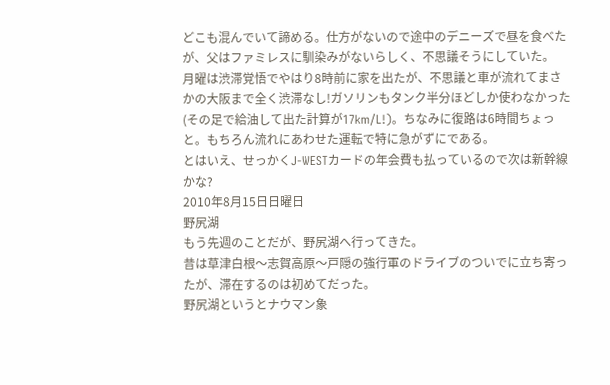どこも混んでいて諦める。仕方がないので途中のデニーズで昼を食べたが、父はファミレスに馴染みがないらしく、不思議そうにしていた。
月曜は渋滞覚悟でやはり8時前に家を出たが、不思議と車が流れてまさかの大阪まで全く渋滞なし!ガソリンもタンク半分ほどしか使わなかった(その足で給油して出た計算が17km/L!)。ちなみに復路は6時間ちょっと。もちろん流れにあわせた運転で特に急がずにである。
とはいえ、せっかくJ-WESTカードの年会費も払っているので次は新幹線かな?
2010年8月15日日曜日
野尻湖
もう先週のことだが、野尻湖へ行ってきた。
昔は草津白根〜志賀高原〜戸隠の強行軍のドライブのついでに立ち寄ったが、滞在するのは初めてだった。
野尻湖というとナウマン象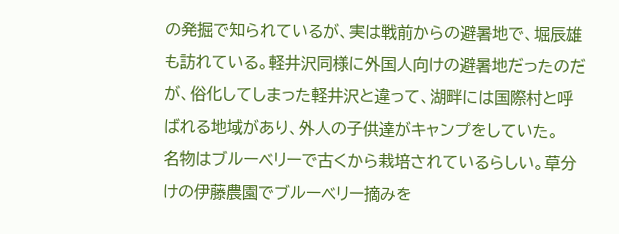の発掘で知られているが、実は戦前からの避暑地で、堀辰雄も訪れている。軽井沢同様に外国人向けの避暑地だったのだが、俗化してしまった軽井沢と違って、湖畔には国際村と呼ばれる地域があり、外人の子供達がキャンプをしていた。
名物はブルーベリーで古くから栽培されているらしい。草分けの伊藤農園でブルーベリー摘みを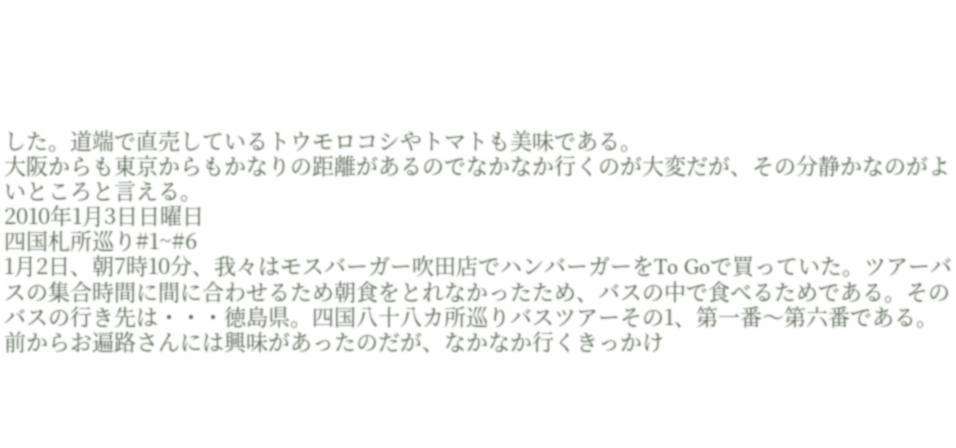した。道端で直売しているトウモロコシやトマトも美味である。
大阪からも東京からもかなりの距離があるのでなかなか行くのが大変だが、その分静かなのがよいところと言える。
2010年1月3日日曜日
四国札所巡り#1~#6
1月2日、朝7時10分、我々はモスバーガー吹田店でハンバーガーをTo Goで買っていた。ツアーバスの集合時間に間に合わせるため朝食をとれなかったため、バスの中で食べるためである。そのバスの行き先は・・・徳島県。四国八十八カ所巡りバスツアーその1、第一番〜第六番である。
前からお遍路さんには興味があったのだが、なかなか行くきっかけ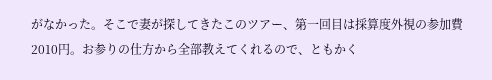がなかった。そこで妻が探してきたこのツアー、第一回目は採算度外視の参加費2010円。お参りの仕方から全部教えてくれるので、ともかく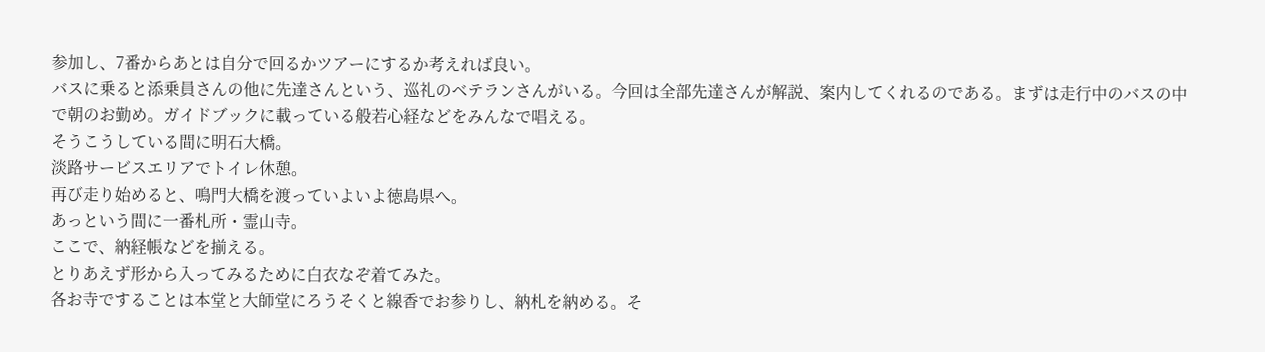参加し、7番からあとは自分で回るかツアーにするか考えれば良い。
バスに乗ると添乗員さんの他に先達さんという、巡礼のベテランさんがいる。今回は全部先達さんが解説、案内してくれるのである。まずは走行中のバスの中で朝のお勤め。ガイドブックに載っている般若心経などをみんなで唱える。
そうこうしている間に明石大橋。
淡路サービスエリアでトイレ休憩。
再び走り始めると、鳴門大橋を渡っていよいよ徳島県へ。
あっという間に一番札所・霊山寺。
ここで、納経帳などを揃える。
とりあえず形から入ってみるために白衣なぞ着てみた。
各お寺ですることは本堂と大師堂にろうそくと線香でお参りし、納札を納める。そ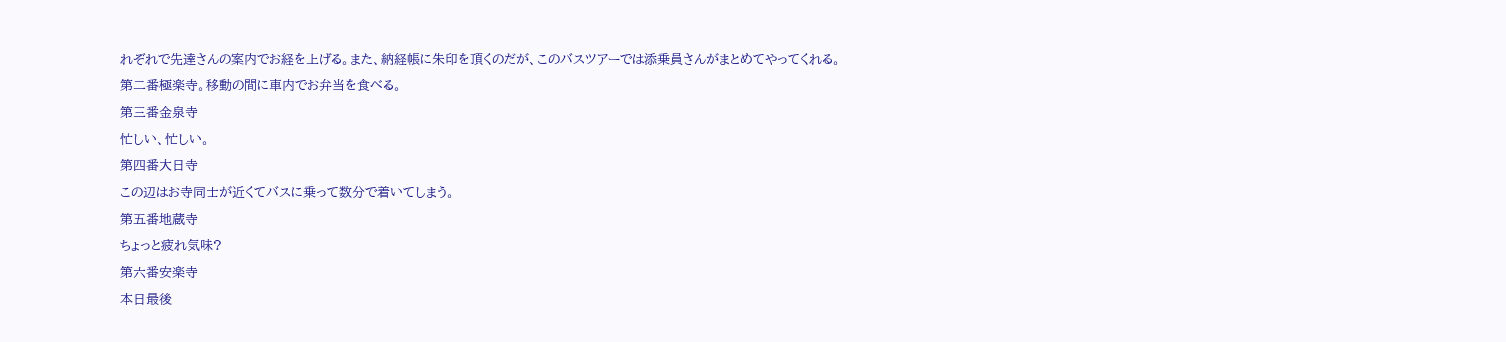れぞれで先達さんの案内でお経を上げる。また、納経帳に朱印を頂くのだが、このバスツアーでは添乗員さんがまとめてやってくれる。
第二番極楽寺。移動の間に車内でお弁当を食べる。
第三番金泉寺
忙しい、忙しい。
第四番大日寺
この辺はお寺同士が近くてバスに乗って数分で着いてしまう。
第五番地蔵寺
ちょっと疲れ気味?
第六番安楽寺
本日最後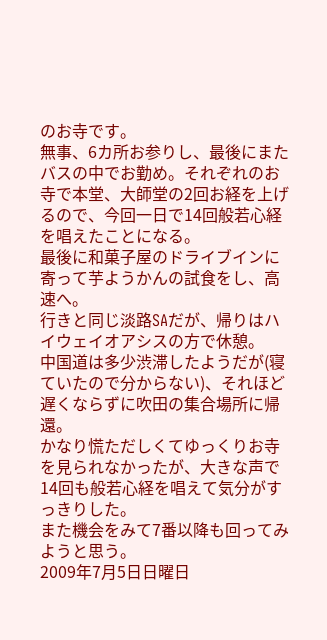のお寺です。
無事、6カ所お参りし、最後にまたバスの中でお勤め。それぞれのお寺で本堂、大師堂の2回お経を上げるので、今回一日で14回般若心経を唱えたことになる。
最後に和菓子屋のドライブインに寄って芋ようかんの試食をし、高速へ。
行きと同じ淡路SAだが、帰りはハイウェイオアシスの方で休憩。
中国道は多少渋滞したようだが(寝ていたので分からない)、それほど遅くならずに吹田の集合場所に帰還。
かなり慌ただしくてゆっくりお寺を見られなかったが、大きな声で14回も般若心経を唱えて気分がすっきりした。
また機会をみて7番以降も回ってみようと思う。
2009年7月5日日曜日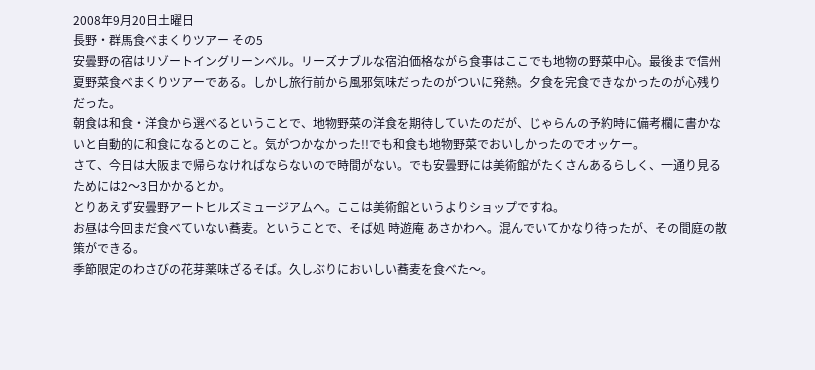2008年9月20日土曜日
長野・群馬食べまくりツアー その5
安曇野の宿はリゾートイングリーンベル。リーズナブルな宿泊価格ながら食事はここでも地物の野菜中心。最後まで信州夏野菜食べまくりツアーである。しかし旅行前から風邪気味だったのがついに発熱。夕食を完食できなかったのが心残りだった。
朝食は和食・洋食から選べるということで、地物野菜の洋食を期待していたのだが、じゃらんの予約時に備考欄に書かないと自動的に和食になるとのこと。気がつかなかった!!でも和食も地物野菜でおいしかったのでオッケー。
さて、今日は大阪まで帰らなければならないので時間がない。でも安曇野には美術館がたくさんあるらしく、一通り見るためには2〜3日かかるとか。
とりあえず安曇野アートヒルズミュージアムへ。ここは美術館というよりショップですね。
お昼は今回まだ食べていない蕎麦。ということで、そば処 時遊庵 あさかわへ。混んでいてかなり待ったが、その間庭の散策ができる。
季節限定のわさびの花芽薬味ざるそば。久しぶりにおいしい蕎麦を食べた〜。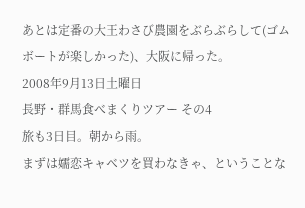あとは定番の大王わさび農園をぶらぶらして(ゴムボートが楽しかった)、大阪に帰った。
2008年9月13日土曜日
長野・群馬食べまくりツアー その4
旅も3日目。朝から雨。
まずは嬬恋キャベツを買わなきゃ、ということな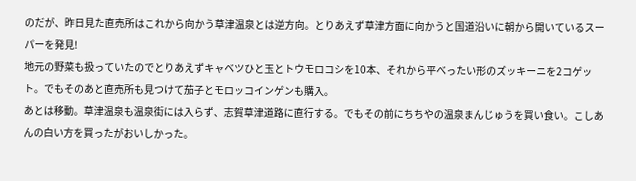のだが、昨日見た直売所はこれから向かう草津温泉とは逆方向。とりあえず草津方面に向かうと国道沿いに朝から開いているスーパーを発見!
地元の野菜も扱っていたのでとりあえずキャベツひと玉とトウモロコシを10本、それから平べったい形のズッキーニを2コゲット。でもそのあと直売所も見つけて茄子とモロッコインゲンも購入。
あとは移動。草津温泉も温泉街には入らず、志賀草津道路に直行する。でもその前にちちやの温泉まんじゅうを買い食い。こしあんの白い方を買ったがおいしかった。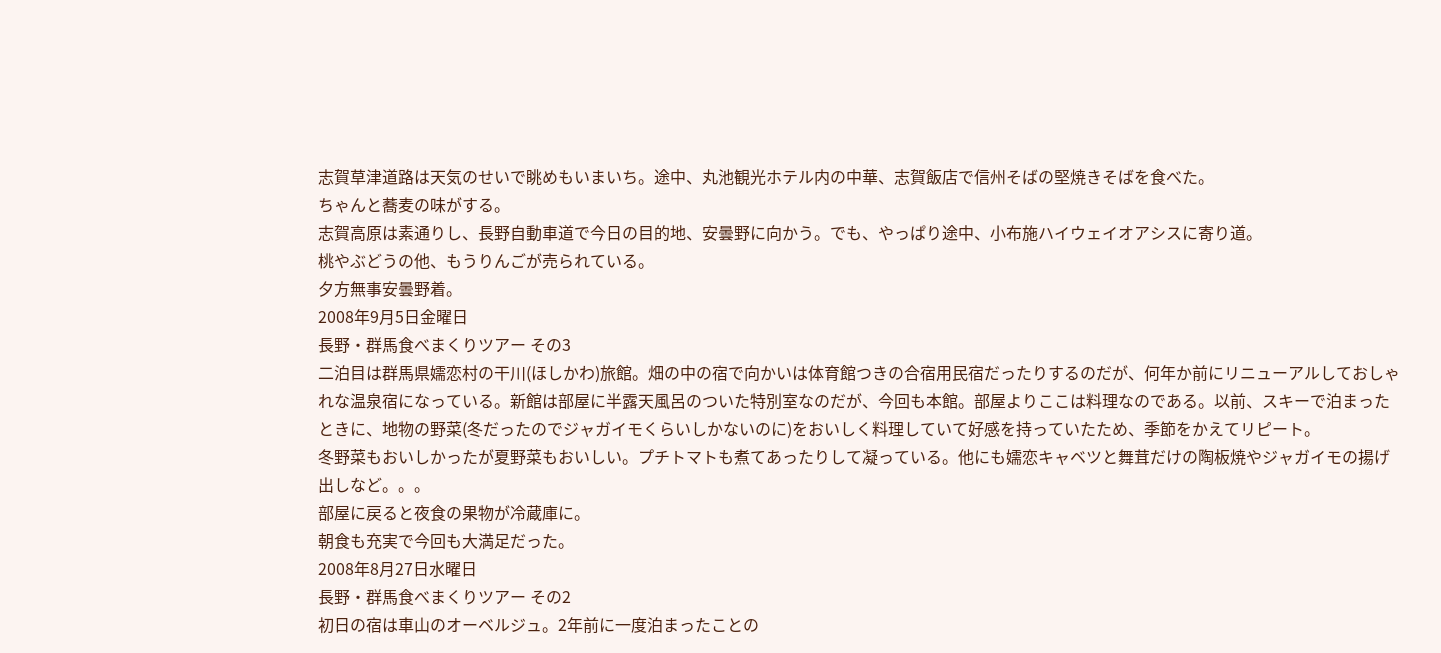志賀草津道路は天気のせいで眺めもいまいち。途中、丸池観光ホテル内の中華、志賀飯店で信州そばの堅焼きそばを食べた。
ちゃんと蕎麦の味がする。
志賀高原は素通りし、長野自動車道で今日の目的地、安曇野に向かう。でも、やっぱり途中、小布施ハイウェイオアシスに寄り道。
桃やぶどうの他、もうりんごが売られている。
夕方無事安曇野着。
2008年9月5日金曜日
長野・群馬食べまくりツアー その3
二泊目は群馬県嬬恋村の干川(ほしかわ)旅館。畑の中の宿で向かいは体育館つきの合宿用民宿だったりするのだが、何年か前にリニューアルしておしゃれな温泉宿になっている。新館は部屋に半露天風呂のついた特別室なのだが、今回も本館。部屋よりここは料理なのである。以前、スキーで泊まったときに、地物の野菜(冬だったのでジャガイモくらいしかないのに)をおいしく料理していて好感を持っていたため、季節をかえてリピート。
冬野菜もおいしかったが夏野菜もおいしい。プチトマトも煮てあったりして凝っている。他にも嬬恋キャベツと舞茸だけの陶板焼やジャガイモの揚げ出しなど。。。
部屋に戻ると夜食の果物が冷蔵庫に。
朝食も充実で今回も大満足だった。
2008年8月27日水曜日
長野・群馬食べまくりツアー その2
初日の宿は車山のオーベルジュ。2年前に一度泊まったことの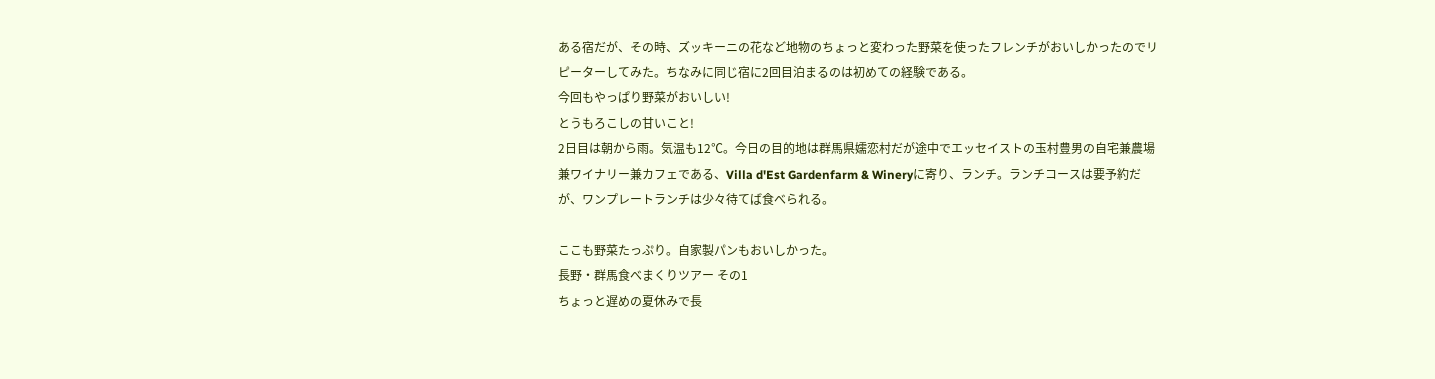ある宿だが、その時、ズッキーニの花など地物のちょっと変わった野菜を使ったフレンチがおいしかったのでリピーターしてみた。ちなみに同じ宿に2回目泊まるのは初めての経験である。
今回もやっぱり野菜がおいしい!
とうもろこしの甘いこと!
2日目は朝から雨。気温も12℃。今日の目的地は群馬県嬬恋村だが途中でエッセイストの玉村豊男の自宅兼農場兼ワイナリー兼カフェである、Villa d'Est Gardenfarm & Wineryに寄り、ランチ。ランチコースは要予約だが、ワンプレートランチは少々待てば食べられる。

ここも野菜たっぷり。自家製パンもおいしかった。
長野・群馬食べまくりツアー その1
ちょっと遅めの夏休みで長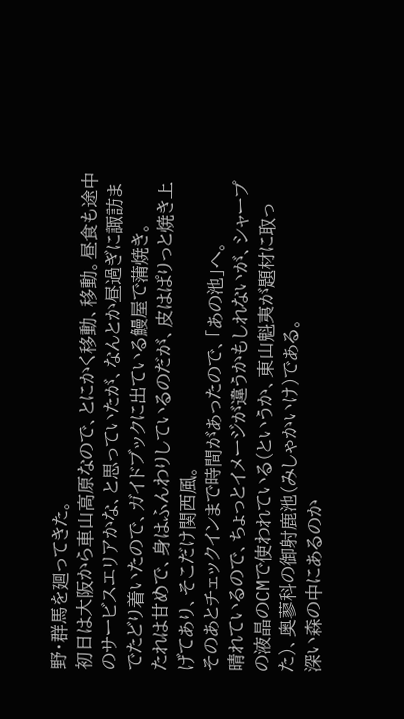野・群馬を廻ってきた。
初日は大阪から車山高原なので、とにかく移動、移動。昼食も途中のサービスエリアかな、と思っていたが、なんとか昼過ぎに諏訪までたどり着いたので、ガイドブックに出ている鰻屋で蒲焼き。
たれは甘めで、身はふんわりしているのだが、皮はぱりっと焼き上げてあり、そこだけ関西風。
そのあとチェックインまで時間があったので、「あの池」へ。
晴れているので、ちょっとイメージが違うかもしれないが、シャープの液晶のCMで使われている(というか、東山魁夷が題材に取った)、奥蓼科の御射鹿池(みしゃかいけ)である。
深い森の中にあるのか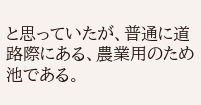と思っていたが、普通に道路際にある、農業用のため池である。